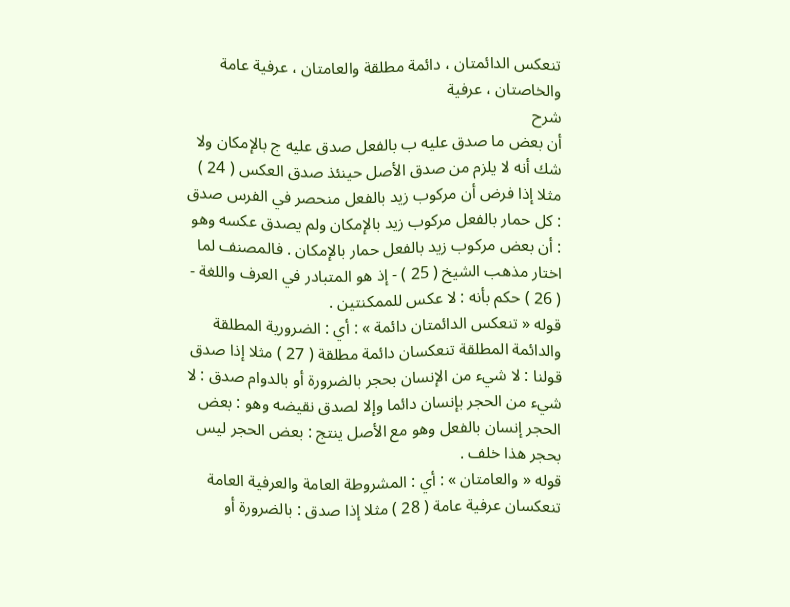تنعكس الدائمتان ، دائمة مطلقة والعامتان ، عرفية عامة والخاصتان ، عرفية
شرح
أن بعض ما صدق عليه ب بالفعل صدق عليه ج بالإمكان ولا شك أنه لا يلزم من صدق الأصل حينئذ صدق العكس ( 24 ) مثلا إذا فرض أن مركوب زيد بالفعل منحصر في الفرس صدق : كل حمار بالفعل مركوب زيد بالإمكان ولم يصدق عكسه وهو : أن بعض مركوب زيد بالفعل حمار بالإمكان . فالمصنف لما اختار مذهب الشيخ ( 25 ) - إذ هو المتبادر في العرف واللغة - ( 26 ) حكم بأنه : لا عكس للممكنتين .
قوله « تنعكس الدائمتان دائمة » : أي : الضرورية المطلقة والدائمة المطلقة تنعكسان دائمة مطلقة ( 27 ) مثلا إذا صدق قولنا : لا شيء من الإنسان بحجر بالضرورة أو بالدوام صدق : لا شيء من الحجر بإنسان دائما وإلا لصدق نقيضه وهو : بعض الحجر إنسان بالفعل وهو مع الأصل ينتج : بعض الحجر ليس بحجر هذا خلف .
قوله « والعامتان » : أي : المشروطة العامة والعرفية العامة تنعكسان عرفية عامة ( 28 ) مثلا إذا صدق : بالضرورة أو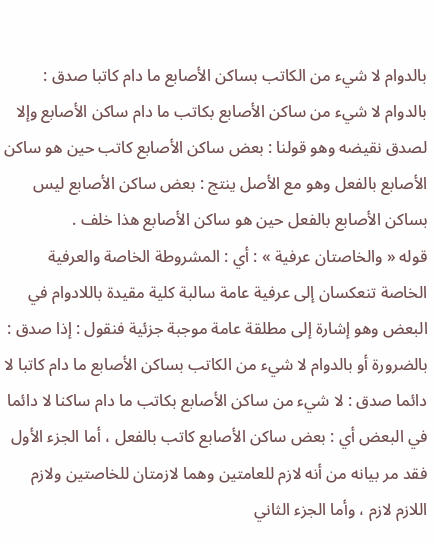بالدوام لا شيء من الكاتب بساكن الأصابع ما دام كاتبا صدق : بالدوام لا شيء من ساكن الأصابع بكاتب ما دام ساكن الأصابع وإلا لصدق نقيضه وهو قولنا : بعض ساكن الأصابع كاتب حين هو ساكن الأصابع بالفعل وهو مع الأصل ينتج : بعض ساكن الأصابع ليس بساكن الأصابع بالفعل حين هو ساكن الأصابع هذا خلف .
قوله « والخاصتان عرفية » : أي : المشروطة الخاصة والعرفية الخاصة تنعكسان إلى عرفية عامة سالبة كلية مقيدة باللادوام في البعض وهو إشارة إلى مطلقة عامة موجبة جزئية فنقول : إذا صدق : بالضرورة أو بالدوام لا شيء من الكاتب بساكن الأصابع ما دام كاتبا لا دائما صدق : لا شيء من ساكن الأصابع بكاتب ما دام ساكنا لا دائما في البعض أي : بعض ساكن الأصابع كاتب بالفعل ، أما الجزء الأول فقد مر بيانه من أنه لازم للعامتين وهما لازمتان للخاصتين ولازم اللازم لازم ، وأما الجزء الثاني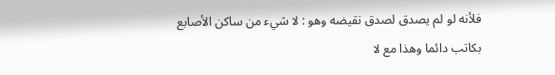فلأنه لو لم يصدق لصدق نقيضه وهو : لا شيء من ساكن الأصابع بكاتب دائما وهذا مع لا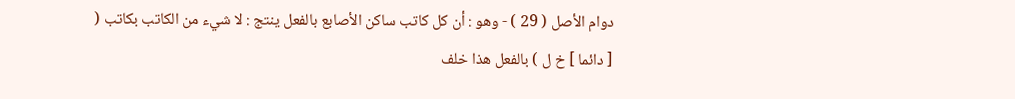دوام الأصل ( 29 ) - وهو : أن كل كاتب ساكن الأصابع بالفعل ينتج : لا شيء من الكاتب بكاتب ( [ دائما ] خ ل ) بالفعل هذا خلف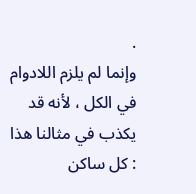.
وإنما لم يلزم اللادوام في الكل ، لأنه قد يكذب في مثالنا هذا : كل ساكن